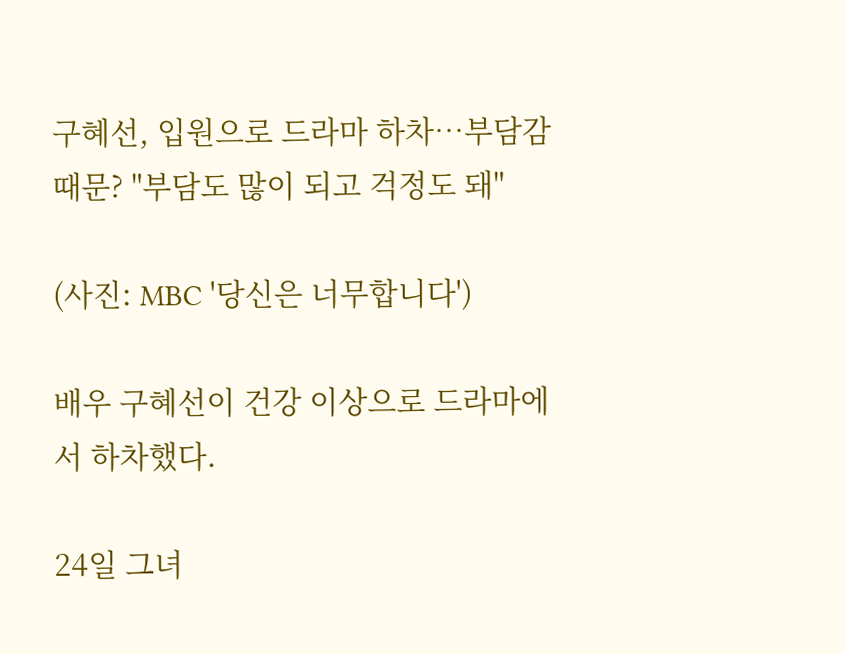구혜선, 입원으로 드라마 하차…부담감 때문? "부담도 많이 되고 걱정도 돼"

(사진: MBC '당신은 너무합니다')

배우 구혜선이 건강 이상으로 드라마에서 하차했다.

24일 그녀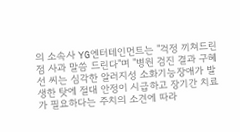의 소속사 YG엔터테인먼트는 "걱정 끼쳐드린 점 사과 말씀 드린다"며 "병원 검진 결과 구혜선 씨는 심각한 알러지성 소화기능장애가 발생한 탓에 절대 안정이 시급하고 장기간 치료가 필요하다는 주치의 소견에 따라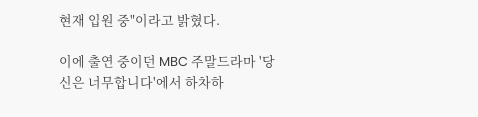현재 입원 중"이라고 밝혔다.

이에 출연 중이던 MBC 주말드라마 '당신은 너무합니다'에서 하차하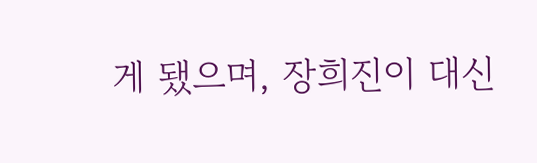게 됐으며, 장희진이 대신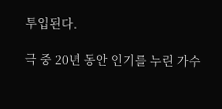투입된다.

극 중 20년 동안 인기를 누린 가수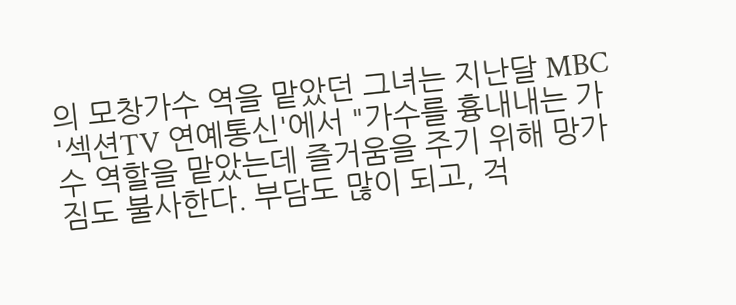의 모창가수 역을 맡았던 그녀는 지난달 MBC '섹션TV 연예통신'에서 "가수를 흉내내는 가수 역할을 맡았는데 즐거움을 주기 위해 망가짐도 불사한다. 부담도 많이 되고, 걱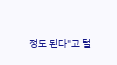정도 된다"고 털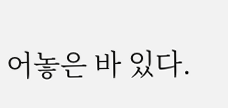어놓은 바 있다.